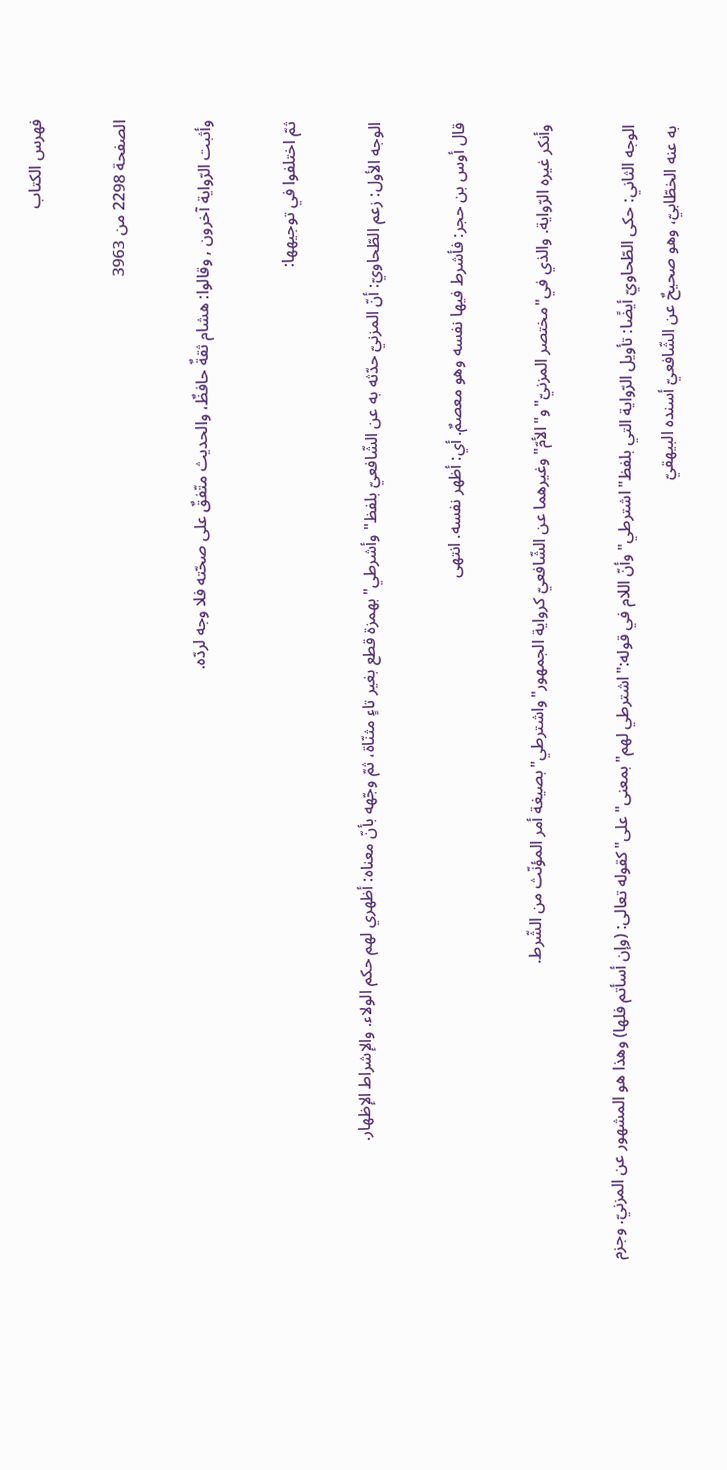فهرس الكتاب

الصفحة 2298 من 3963

وأثبت الرّواية آخرون , وقالوا: هشام ثقةٌ حافظٌ، والحديث متّفقٌ على صحّته فلا وجه لردّه.

ثمّ اختلفوا في توجيهها:

الوجه الأول: زعم الطّحاويّ: أنّ المزنيّ حدّثه به عن الشّافعيّ بلفظ"وأشرطي"بهمزة قطع بغير تاءٍ مثنّاة، ثمّ وجّهه بأنّ معناه: أظهري لهم حكم الولاء. والإشراط الإظهار.

قال أوس بن حجر: فأشرط فيها نفسه وهو معصمٌ. أي: أظهر نفسه. انتهى

وأنكر غيره الرّواية. والذي في"مختصر المزنيّ"و"الأمّ"وغيرهما عن الشّافعيّ كرواية الجمهور"واشترطي"بصيغة أمر المؤنّث من الشّرط.

الوجه الثاني: حكى الطّحاويّ أيضًا: تأويل الرّواية التي بلفظ"اشترطي"وأنّ اللام في قوله:"اشترطي لهم"بمعنى"على"كقوله تعالى: (وإن أسأتم فلها) وهذا هو المشهور عن المزنيّ. وجزم به عنه الخطّابيّ، وهو صحيحٌ عن الشّافعيّ أسنده البيهقيّ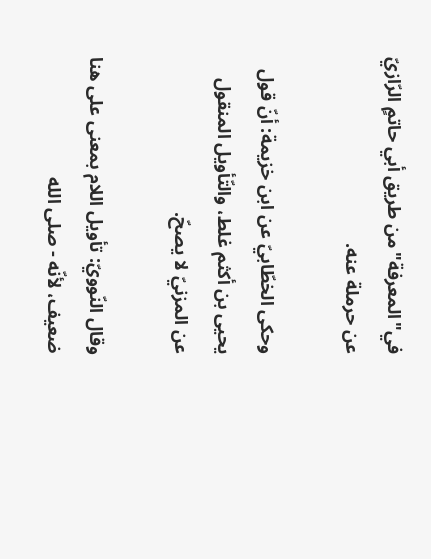في"المعرفة"من طريق أبي حاتمٍ الرّازيّ عن حرملة عنه.

وحكى الخطّابيّ عن ابن خزيمة: أنّ قول يحيى بن أكثم غلط، والتّأويل المنقول عن المزنيّ لا يصحّ.

وقال النّوويّ: تأويل اللام بمعنى على هنا ضعيف، لأنّه - صلى الله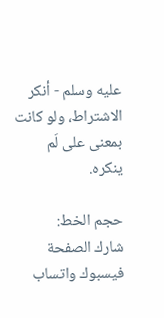عليه وسلم - أنكر الاشتراط، ولو كانت بمعنى على لَم ينكره.

حجم الخط:
شارك الصفحة
فيسبوك واتساب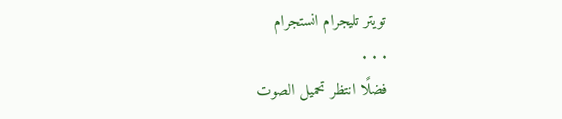تويتر تليجرام انستجرام
. . .
فضلًا انتظر تحميل الصوت